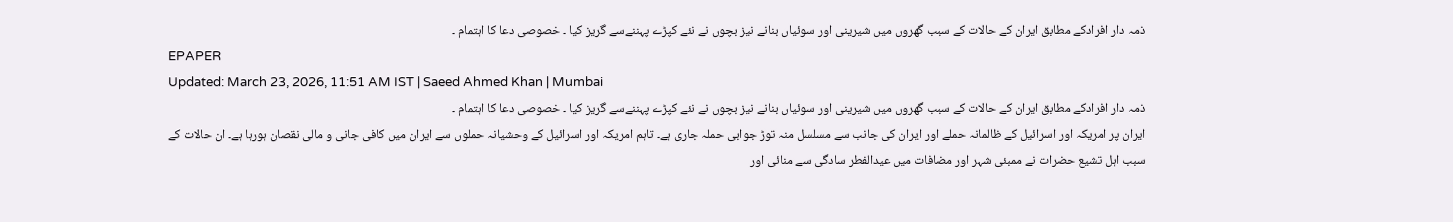ذمہ دار افرادکے مطابق ایران کے حالات کے سبب گھروں میں شیرینی اور سوئیاں بنانے نیز بچوں نے نئے کپڑے پہننےسے گریز کیا ۔ خصوصی دعا کا اہتمام ۔
EPAPER
Updated: March 23, 2026, 11:51 AM IST | Saeed Ahmed Khan | Mumbai
ذمہ دار افرادکے مطابق ایران کے حالات کے سبب گھروں میں شیرینی اور سوئیاں بنانے نیز بچوں نے نئے کپڑے پہننےسے گریز کیا ۔ خصوصی دعا کا اہتمام ۔
ایران پر امریکہ اور اسرائیل کے ظالمانہ حملے اور ایران کی جانب سے مسلسل منہ توڑ جوابی حملہ جاری ہے۔ تاہم امریکہ اور اسرائیل کے وحشیانہ حملوں سے ایران میں کافی جانی و مالی نقصان ہورہا ہے۔ ان حالات کے سبب اہل تشیع حضرات نے ممبئی شہر اور مضافات میں عیدالفطر سادگی سے منائی اور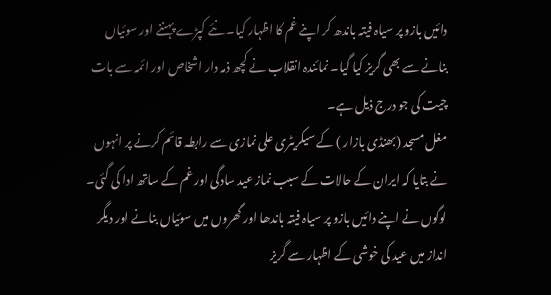دائیں بازو پر سیاہ فیتہ باندھ کر اپنے غم کا اظہار کیا۔ نئے کپڑے پہننے اور سوئیاں بنانے سے بھی گریز کیا گیا۔ نمائندہ انقلاب نے کچھ ذمہ دار اشخاص اور ائمہ سے بات چیت کی جو درج ذیل ہے۔
مغل مسجد (بھنڈی بازار ) کے سیکریٹری علی نمازی سے رابطہ قائم کرنے پر انہوں نے بتایا کہ ایران کے حالات کے سبب نماز عید سادگی اور غم کے ساتھ ادا کی گئی۔ لوگوں نے اپنے دائیں بازو پر سیاہ فیتہ باندھا اور گھروں میں سوئیاں بنانے اور دیگر انداز میں عید کی خوشی کے اظہار سے گریز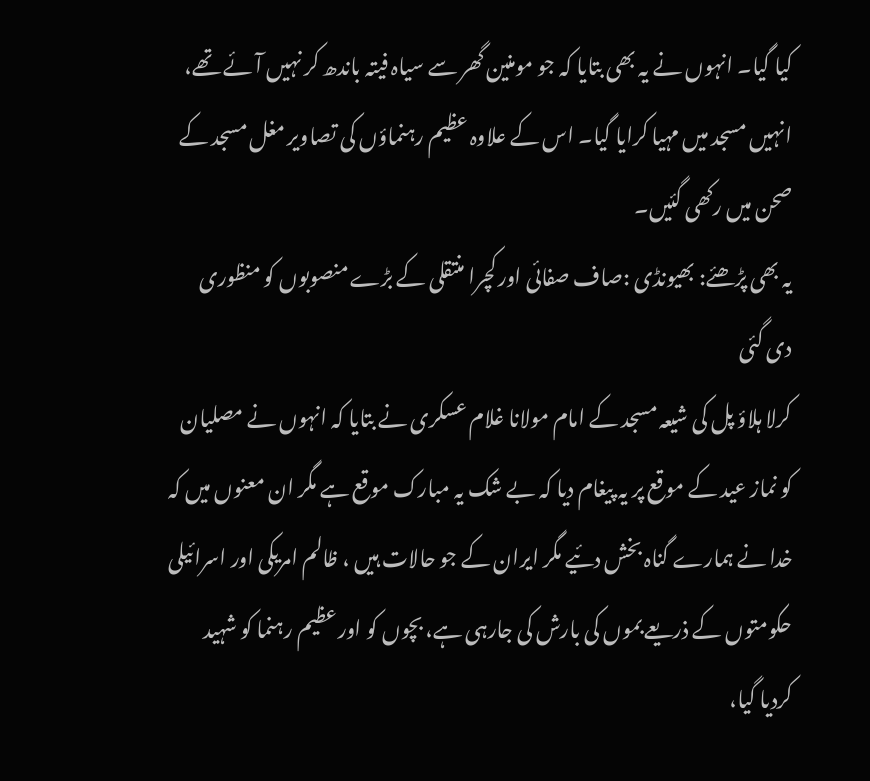کیا گیا۔ انہوں نے یہ بھی بتایا کہ جو مومنین گھر سے سیاہ فیتہ باندھ کر نہیں آئے تھے، انہیں مسجد میں مہیا کرایا گیا۔ اس کے علاوہ عظیم رہنماؤں کی تصاویر مغل مسجد کے صحن میں رکھی گئیں۔
یہ بھی پڑھئے: بھیونڈی :صاف صفائی اور کچرا منتقلی کے بڑے منصوبوں کو منظوری دی گئی
کرلا ہلاؤ پل کی شیعہ مسجد کے امام مولانا غلام عسکری نے بتایا کہ انہوں نے مصلیان کو نماز عید کے موقع پر یہ پیغام دیا کہ بے شک یہ مبارک موقع ہے مگر ان معنوں میں کہ خدا نے ہمارے گناہ بخش دئیے مگر ایران کے جو حالات ہیں ، ظالم امریکی اور اسرائیلی حکومتوں کے ذریعے بموں کی بارش کی جارہی ہے، بچوں کو اور عظیم رہنما کو شہید کردیا گیا،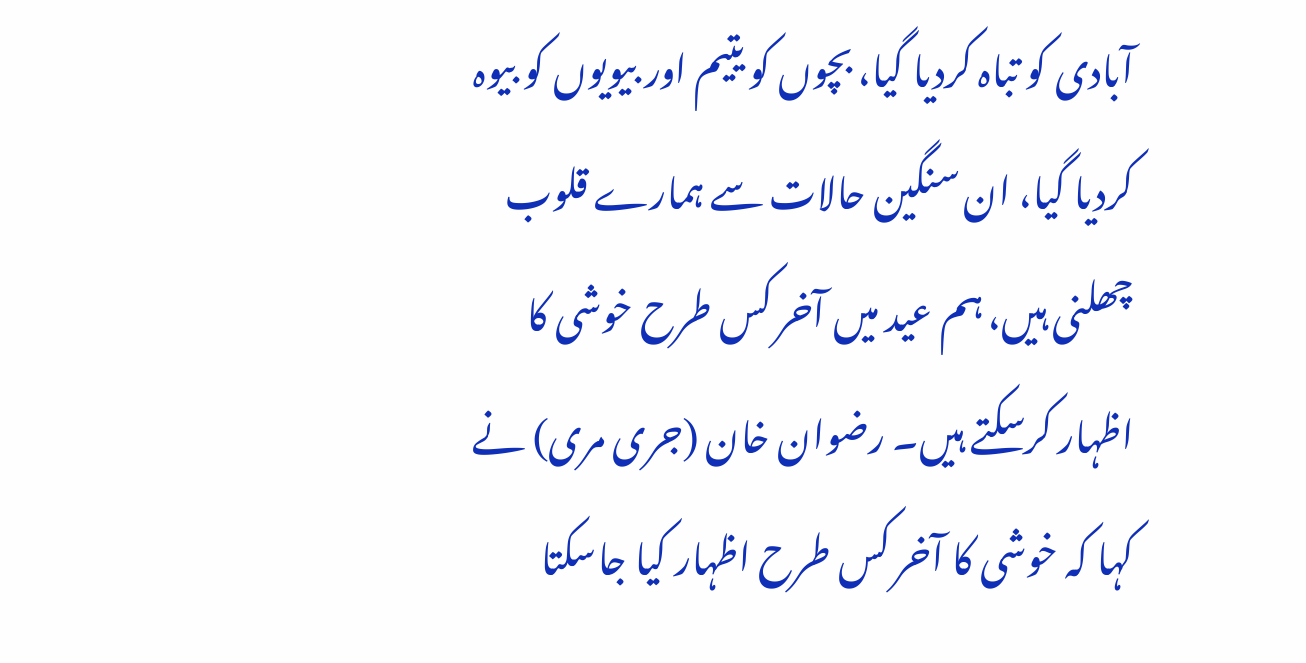آبادی کو تباہ کردیا گیا، بچوں کو یتیم اور بیویوں کو بیوہ کردیا گیا، ان سنگین حالات سے ہمارے قلوب چھلنی ہیں، ہم عید میں آخر کس طرح خوشی کا اظہار کرسکتے ہیں۔ رضوان خان (جری مری) نے کہا کہ خوشی کا آخر کس طرح اظہار کیا جاسکتا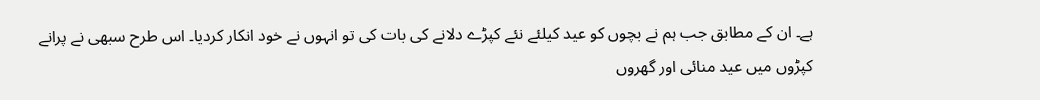ہے۔ ان کے مطابق جب ہم نے بچوں کو عید کیلئے نئے کپڑے دلانے کی بات کی تو انہوں نے خود انکار کردیا۔ اس طرح سبھی نے پرانے کپڑوں میں عید منائی اور گھروں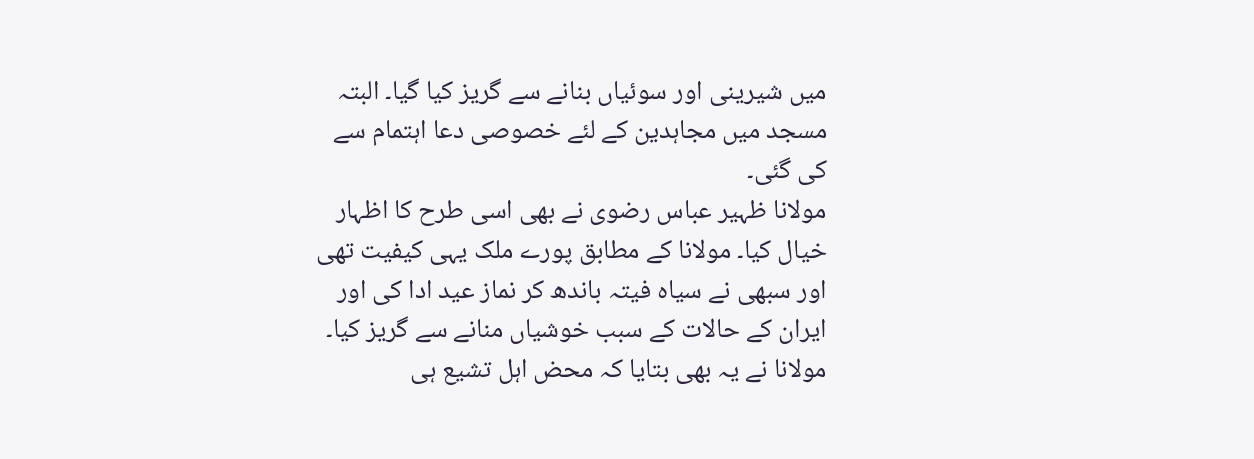میں شیرینی اور سوئیاں بنانے سے گریز کیا گیا۔ البتہ مسجد میں مجاہدین کے لئے خصوصی دعا اہتمام سے کی گئی۔
مولانا ظہیر عباس رضوی نے بھی اسی طرح کا اظہار خیال کیا۔ مولانا کے مطابق پورے ملک یہی کیفیت تھی اور سبھی نے سیاہ فیتہ باندھ کر نماز عید ادا کی اور ایران کے حالات کے سبب خوشیاں منانے سے گریز کیا۔ مولانا نے یہ بھی بتایا کہ محض اہل تشیع ہی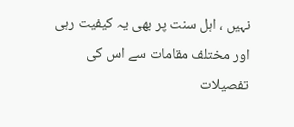نہیں ، اہل سنت پر بھی یہ کیفیت رہی اور مختلف مقامات سے اس کی تفصیلات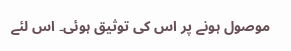موصول ہونے پر اس کی توثیق ہوئی۔ اس لئے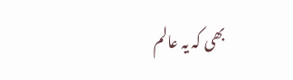بھی کہ یہ عالم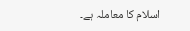اسلام کا معاملہ ہے۔